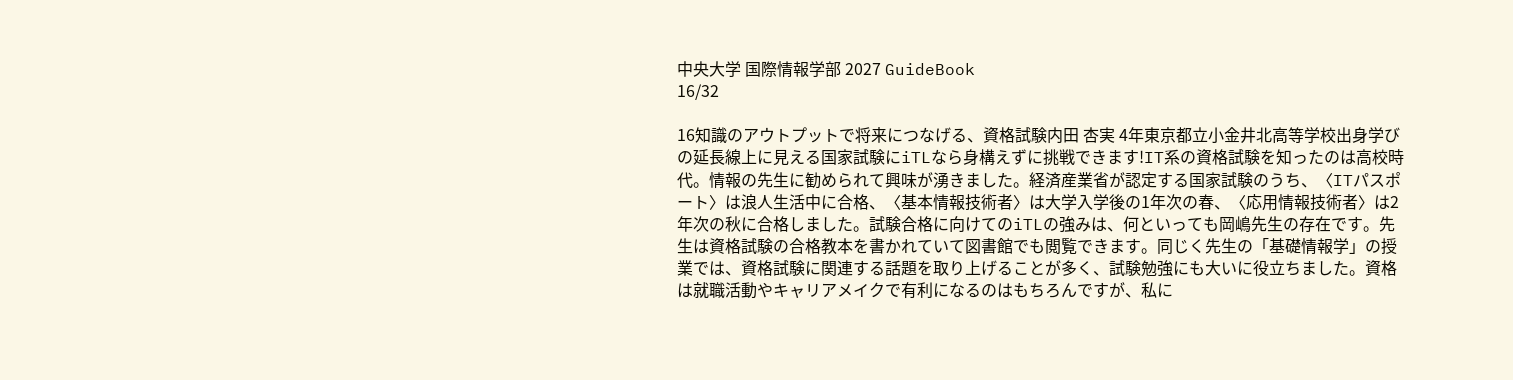中央大学 国際情報学部 2027 GuideBook
16/32

16知識のアウトプットで将来につなげる、資格試験内田 杏実 4年東京都立小金井北高等学校出身学びの延長線上に見える国家試験にiTLなら身構えずに挑戦できます!IT系の資格試験を知ったのは高校時代。情報の先生に勧められて興味が湧きました。経済産業省が認定する国家試験のうち、〈ITパスポート〉は浪人生活中に合格、〈基本情報技術者〉は大学入学後の1年次の春、〈応用情報技術者〉は2年次の秋に合格しました。試験合格に向けてのiTLの強みは、何といっても岡嶋先生の存在です。先生は資格試験の合格教本を書かれていて図書館でも閲覧できます。同じく先生の「基礎情報学」の授業では、資格試験に関連する話題を取り上げることが多く、試験勉強にも大いに役立ちました。資格は就職活動やキャリアメイクで有利になるのはもちろんですが、私に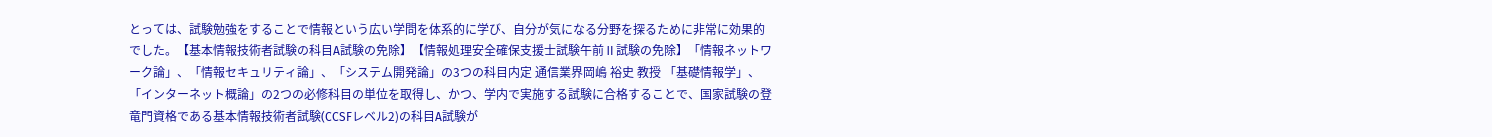とっては、試験勉強をすることで情報という広い学問を体系的に学び、自分が気になる分野を探るために非常に効果的でした。【基本情報技術者試験の科目A試験の免除】【情報処理安全確保支援士試験午前Ⅱ試験の免除】「情報ネットワーク論」、「情報セキュリティ論」、「システム開発論」の3つの科目内定 通信業界岡嶋 裕史 教授 「基礎情報学」、「インターネット概論」の2つの必修科目の単位を取得し、かつ、学内で実施する試験に合格することで、国家試験の登竜門資格である基本情報技術者試験(CCSFレベル2)の科目A試験が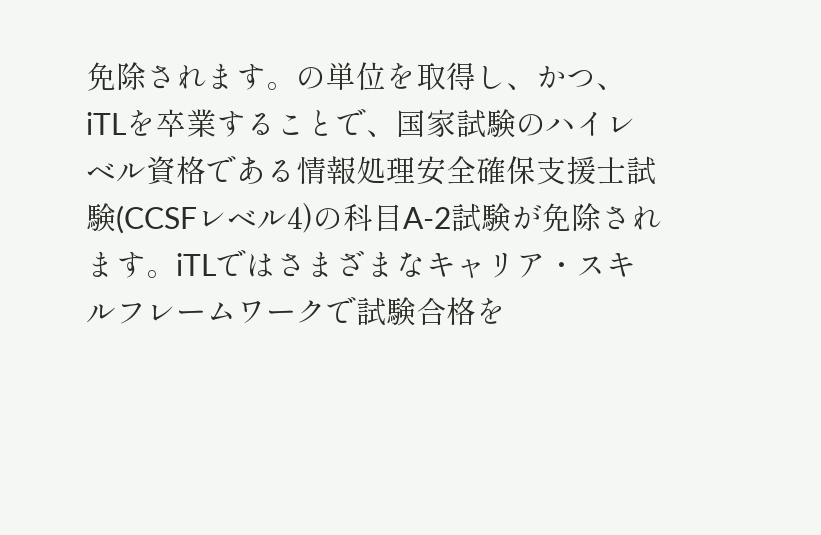免除されます。の単位を取得し、かつ、iTLを卒業することで、国家試験のハイレベル資格である情報処理安全確保支援士試験(CCSFレベル4)の科目A-2試験が免除されます。iTLではさまざまなキャリア・スキルフレームワークで試験合格を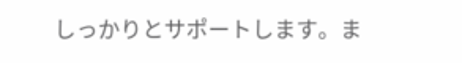しっかりとサポートします。ま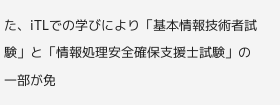た、iTLでの学びにより「基本情報技術者試験」と「情報処理安全確保支援士試験」の一部が免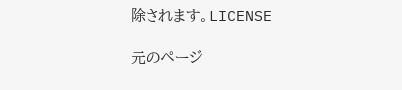除されます。LICENSE

元のページ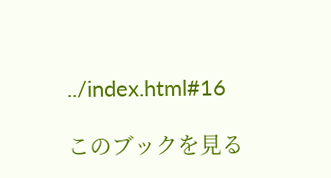../index.html#16

このブックを見る